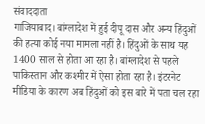संवाददाता
गाजियाबाद। बांग्लादेश में हुई दीपू दास और अन्य हिंदुओं की हत्या कोई नया मामला नहीं है। हिंदुओं के साथ यह 1400 साल से होता आ रहा है। बांग्लादेश से पहले पाकिस्तान और कश्मीर में ऐसा होता रहा है। इंटरनेट मीडिया के कारण अब हिंदुओं को इस बारे में पता चल रहा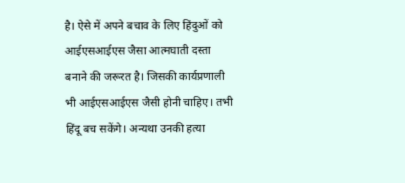है। ऐसे में अपने बचाव के लिए हिंदुओं को आईएसआईएस जैसा आत्मघाती दस्ता बनाने की जरूरत है। जिसकी कार्यप्रणाली भी आईएसआईएस जैसी होनी चाहिए। तभी हिंदू बच सकेंगे। अन्यथा उनकी हत्या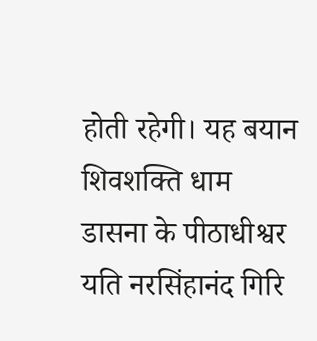होती रहेगी। यह बयान शिवशक्ति धाम डासना के पीठाधीश्वर यति नरसिंहानंद गिरि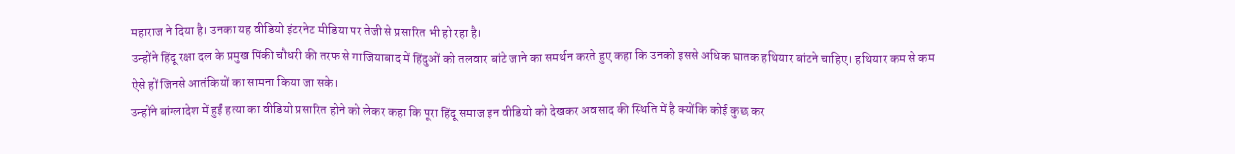महाराज ने दिया है। उनका यह वीडियो इंटरनेट मीडिया पर तेजी से प्रसारित भी हो रहा है।
उन्होंने हिंदू रक्षा दल के प्रमुख पिंकी चौधरी की तरफ से गाजियाबाद में हिंदुओं को तलवार बांटे जाने का समर्थन करते हुए कहा कि उनको इससे अधिक घातक हथियार बांटने चाहिए। हथियार कम से कम ऐसे हों जिनसे आतंकियों का सामना किया जा सके।
उन्होंने बांग्लादेश में हुईं हत्या का वीडियो प्रसारित होने को लेकर कहा कि पूरा हिंदू समाज इन वीडियो को देखकर अवसाद की स्थिति में है क्योंकि कोई कुछ कर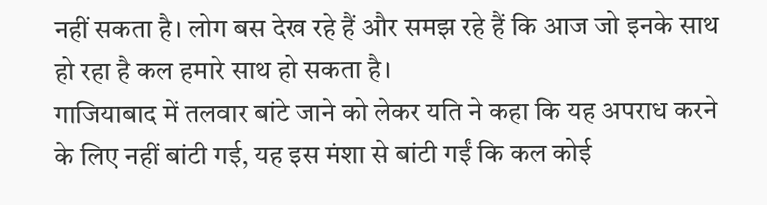नहीं सकता है। लोग बस देख रहे हैं और समझ रहे हैं कि आज जो इनके साथ हो रहा है कल हमारे साथ हो सकता है।
गाजियाबाद में तलवार बांटे जाने को लेकर यति ने कहा कि यह अपराध करने के लिए नहीं बांटी गई, यह इस मंशा से बांटी गईं कि कल कोई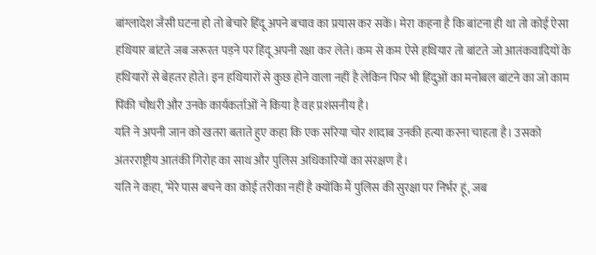बांग्लादेश जैसी घटना हो तो बेचारे हिंदू अपने बचाव का प्रयास कर सकें। मेरा कहना है कि बांटना ही था तो कोई ऐसा हथियार बांटते जब जरूरत पड़ने पर हिंदू अपनी रक्षा कर लेते। कम से कम ऐसे हथियार तो बांटते जो आतंकवादियों के हथियारों से बेहतर होते। इन हथियारों से कुछ होने वाला नहीं है लेकिन फिर भी हिंदुओं का मनोबल बांटने का जो काम पिंकी चौधरी और उनके कार्यकर्ताओं ने किया है वह प्रशंसनीय है।
यति ने अपनी जान को खतरा बताते हुए कहा कि एक सरिया चोर शादाब उनकी हत्या करना चाहता है। उसको अंतरराष्ट्रीय आतंकी गिरोह का साथ और पुलिस अधिकारियों का संरक्षण है।
यति ने कहा, ‘मेरे पास बचने का कोई तरीका नहीं है क्योंकि मैं पुलिस की सुरक्षा पर निर्भर हूं, जब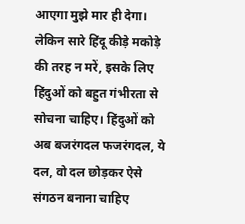आएगा मुझे मार ही देगा। लेकिन सारे हिंदू कीड़े मकोड़े की तरह न मरें, इसके लिए हिंदुओं को बहुत गंभीरता से सोचना चाहिए। हिंदुओं को अब बजरंगदल फजरंगदल, ये दल, वो दल छोड़कर ऐसे संगठन बनाना चाहिए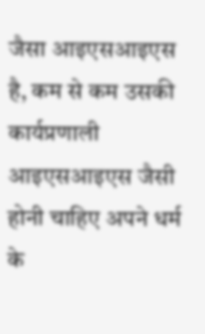जैसा आइएसआइएस है, कम से कम उसकी कार्यप्रणाली आइएसआइएस जैसी होनी चाहिए अपने धर्म के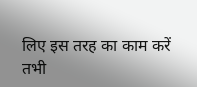लिए इस तरह का काम करें तभी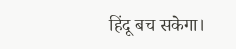हिंदू बच सकेगा।